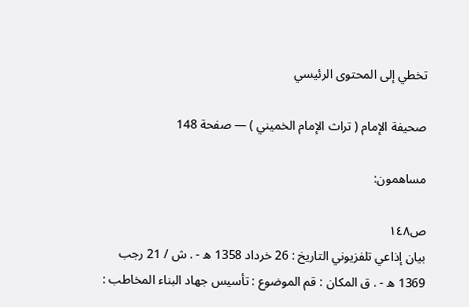تخطي إلى المحتوى الرئيسي

صحيفة الإمام ( تراث الإمام الخميني ) — صفحة 148

مساهمون:

ص١٤٨
بيان إذاعي تلفزيوني التاريخ : 26 خرداد 1358 ه - . ش / 21 رجب 1369 ه - . ق المكان : قم الموضوع : تأسيس جهاد البناء المخاطب :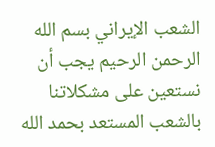الشعب الإيراني بسم الله الرحمن الرحيم يجب أن نستعين على مشكلاتنا بالشعب المستعد بحمد الله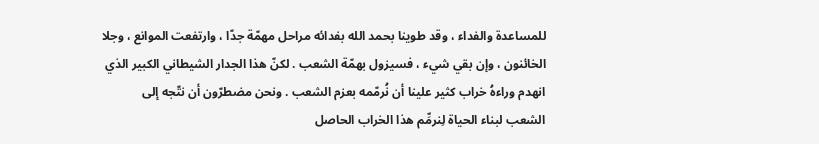للمساعدة والفداء ، وقد طوينا بحمد الله بفدائه مراحل مهمّة جدّا ، وارتفعت الموانع ، وجلا الخائنون ، وإن بقي شيء ، فسيزول بهمّة الشعب . لكنّ هذا الجدار الشيطاني الكبير الذي انهدم وراءهُ خراب كثير علينا أن نُرمّمه بعزم الشعب . ونحن مضطرّون أن نتّجه إلى الشعب لبناء الحياة لِنرمِّم هذا الخراب الحاصل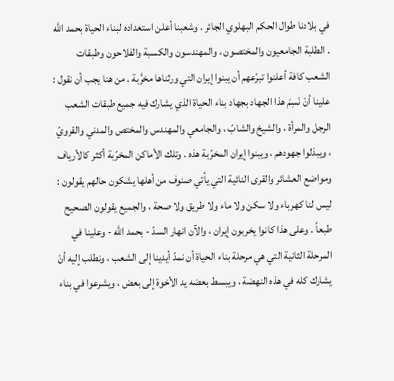في بلادنا طوال الحكم البهلوي الجائر . وشعبنا أعلن استعداده لبناء الحياة بحمد الله . الطلبة الجامعيون والمختصون ، والمهندسون والكسبة والفلاحون وطبقات الشعب كافة أعلنوا تبرّعهم أن يبنوا إيران التي ورثناها مخرَّبة . من هنا يجب أن نقول : علينا أنْ نَسِمَ هذا الجهاد بجهاد بناء الحياة الذي يشارك فيه جميع طبقات الشعب الرجل والمرأة ، والشيخ والشابّ ، والجامعي والمهندس والمختص والمدني والقرويّ ، ويبذلوا جهودهم ، ويبنوا إيران المخرّبة هذه . وتلك الأماكن المخرّبة أكثر كالأرياف ومواضع العشائر والقرى النائية التي يأتي صنوف من أهلها يشكون حالهم يقولون : ليس لنا كهرباء ولا سكن ولا ماء ولا طريق ولا صحة ، والجميع يقولون الصحيح طبعاً . وعلى هذا كانوا يخربون إيران ، والآن انهار السدّ - بحمد الله - وعلينا في المرحلة الثانية التي هي مرحلة بناء الحياة أن نمدّ أيدينا إلى الشعب ، ونطلب إليه أنْ يشارك كله في هذه النهضة ، ويبسط بعضه يد الأخوة إلى بعض ، ويشرعوا في بناء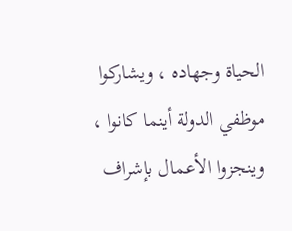الحياة وجهاده ، ويشاركوا موظفي الدولة أينما كانوا ، وينجزوا الأعمال بإشراف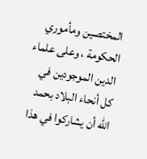المختصين ومأموري الحكومة ، وعلى علماء الدين الموجودين في كل أنحاء البلاد بحمد الله أن يشاركوا في هذا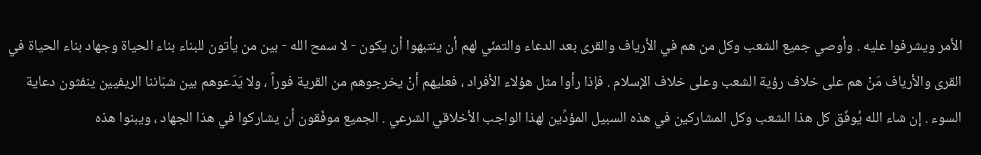الأمر ويشرفوا عليه . وأوصي جميع الشعب وكل من هم في الأرياف والقرى بعد الدعاء والتمنّي لهم أن ينتبهوا أن يكون - لا سمح الله - بين من يأتون للبناء بناء الحياة وجهاد بناء الحياة في القرى والأرياف مَنْ هم على خلاف رؤية الشعب وعلى خلاف الإسلام . فإذا رأوا مثل هؤلاء الأفراد ، فعليهم أنْ يخرجوهم من القرية فوراً ، ولا يَدَعوهم بين شبّاننا الريفيين ينفثون دعاية السوء . إن شاء الله يُوفّق كل هذا الشعب وكل المشاركين في هذه السبيل المؤدِّين لهذا الواجب الأخلاقي الشرعي . الجميع موفّقون أن يشاركوا في هذا الجهاد ، ويبنوا هذه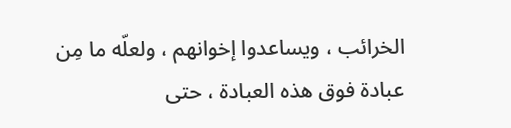الخرائب ، ويساعدوا إخوانهم ، ولعلّه ما مِن عبادة فوق هذه العبادة ، حتى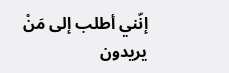إنّني أطلب إلى مَنْ يريدون